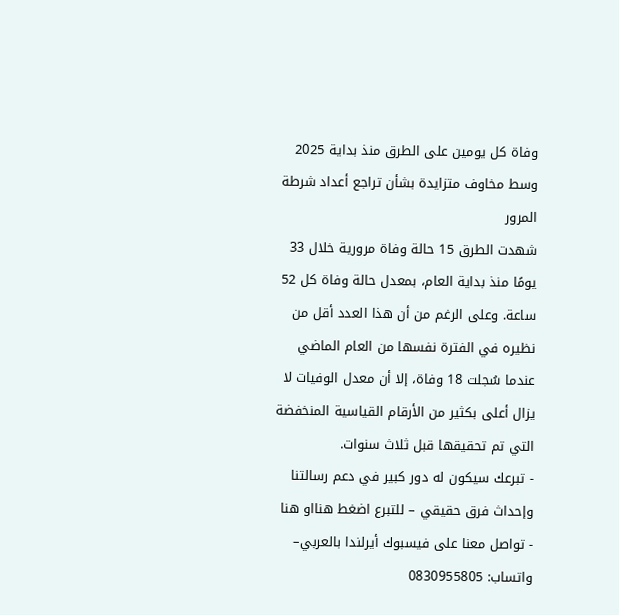وفاة كل يومين على الطرق منذ بداية 2025 وسط مخاوف متزايدة بشأن تراجع أعداد شرطة المرور
شهدت الطرق 15 حالة وفاة مرورية خلال 33 يومًا منذ بداية العام، بمعدل حالة وفاة كل 52 ساعة. وعلى الرغم من أن هذا العدد أقل من نظيره في الفترة نفسها من العام الماضي عندما سُجلت 18 وفاة، إلا أن معدل الوفيات لا يزال أعلى بكثير من الأرقام القياسية المنخفضة التي تم تحقيقها قبل ثلاث سنوات.
- تبرعك سيكون له دور كبير في دعم رسالتنا وإحداث فرق حقيقي – للتبرع اضغط هنااو هنا
- تواصل معنا على فيسبوك أيرلندا بالعربي– واتساب: 0830955805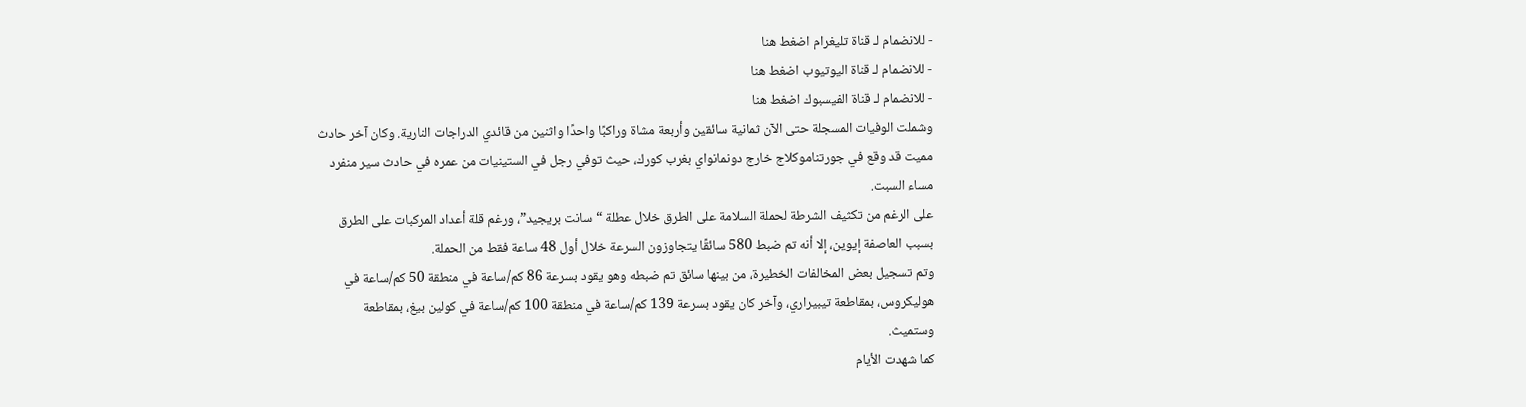- للانضمام لـ قناة تليغرام اضغط هنا
- للانضمام لـ قناة اليوتيوب اضغط هنا
- للانضمام لـ قناة الفيسبوك اضغط هنا
وشملت الوفيات المسجلة حتى الآن ثمانية سائقين وأربعة مشاة وراكبًا واحدًا واثنين من قائدي الدراجات النارية. وكان آخر حادث مميت قد وقع في جورتناموكلاج خارج دونمانواي بغرب كورك، حيث توفي رجل في الستينيات من عمره في حادث سير منفرد مساء السبت.
على الرغم من تكثيف الشرطة لحملة السلامة على الطرق خلال عطلة “سانت بريجيد”، ورغم قلة أعداد المركبات على الطرق بسبب العاصفة إيوين، إلا أنه تم ضبط 580 سائقًا يتجاوزون السرعة خلال أول 48 ساعة فقط من الحملة.
وتم تسجيل بعض المخالفات الخطيرة، من بينها سائق تم ضبطه وهو يقود بسرعة 86 كم/ساعة في منطقة 50 كم/ساعة في هوليكروس، بمقاطعة تيبيراري، وآخر كان يقود بسرعة 139 كم/ساعة في منطقة 100 كم/ساعة في كولين بيغ، بمقاطعة وستميث.
كما شهدت الأيام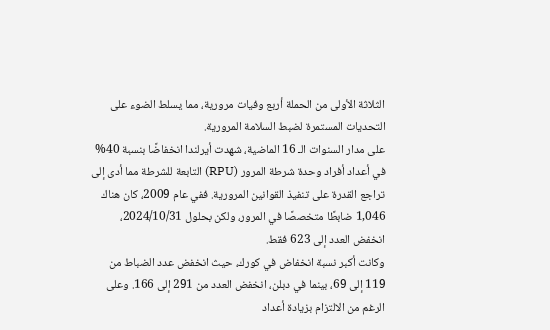الثلاثة الأولى من الحملة أربع وفيات مرورية، مما يسلط الضوء على التحديات المستمرة لضبط السلامة المرورية.
على مدار السنوات الـ 16 الماضية، شهدت أيرلندا انخفاضًا بنسبة 40% في أعداد أفراد وحدة شرطة المرور (RPU) التابعة للشرطة مما أدى إلى تراجع القدرة على تنفيذ القوانين المرورية. ففي عام 2009، كان هناك 1,046 ضابطًا متخصصًا في المرور، ولكن بحلول 2024/10/31، انخفض العدد إلى 623 فقط.
وكانت أكبر نسبة انخفاض في كورك، حيث انخفض عدد الضباط من 119 إلى 69، بينما في دبلن، انخفض العدد من 291 إلى 166. وعلى الرغم من الالتزام بزيادة أعداد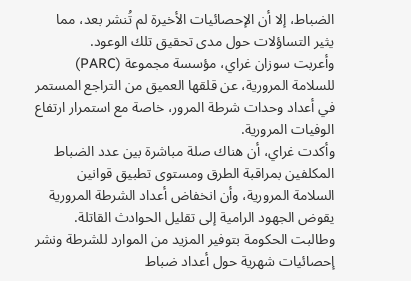الضباط، إلا أن الإحصائيات الأخيرة لم تُنشر بعد، مما يثير التساؤلات حول مدى تحقيق تلك الوعود.
وأعربت سوزان غراي، مؤسسة مجموعة (PARC) للسلامة المرورية، عن قلقها العميق من التراجع المستمر في أعداد وحدات شرطة المرور، خاصة مع استمرار ارتفاع الوفيات المرورية.
وأكدت غراي، أن هناك صلة مباشرة بين عدد الضباط المكلفين بمراقبة الطرق ومستوى تطبيق قوانين السلامة المرورية، وأن انخفاض أعداد الشرطة المرورية يقوض الجهود الرامية إلى تقليل الحوادث القاتلة.
وطالبت الحكومة بتوفير المزيد من الموارد للشرطة ونشر إحصائيات شهرية حول أعداد ضباط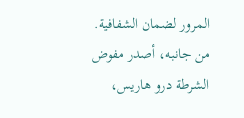المرور لضمان الشفافية.
من جانبه، أصدر مفوض الشرطة درو هاريس،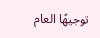توجيهًا العام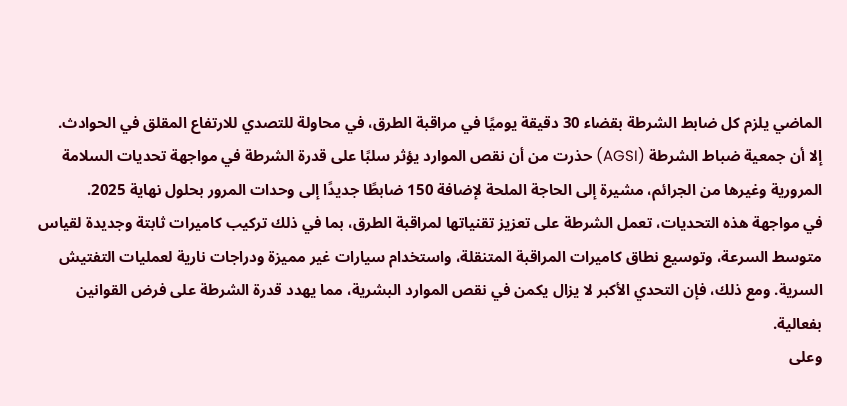الماضي يلزم كل ضابط الشرطة بقضاء 30 دقيقة يوميًا في مراقبة الطرق، في محاولة للتصدي للارتفاع المقلق في الحوادث.
إلا أن جمعية ضباط الشرطة (AGSI) حذرت من أن نقص الموارد يؤثر سلبًا على قدرة الشرطة في مواجهة تحديات السلامة المرورية وغيرها من الجرائم، مشيرة إلى الحاجة الملحة لإضافة 150 ضابطًا جديدًا إلى وحدات المرور بحلول نهاية 2025.
في مواجهة هذه التحديات، تعمل الشرطة على تعزيز تقنياتها لمراقبة الطرق، بما في ذلك تركيب كاميرات ثابتة وجديدة لقياس متوسط السرعة، وتوسيع نطاق كاميرات المراقبة المتنقلة، واستخدام سيارات غير مميزة ودراجات نارية لعمليات التفتيش السرية. ومع ذلك، فإن التحدي الأكبر لا يزال يكمن في نقص الموارد البشرية، مما يهدد قدرة الشرطة على فرض القوانين بفعالية.
وعلى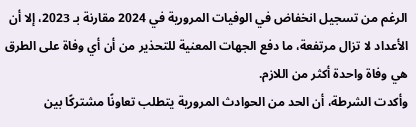الرغم من تسجيل انخفاض في الوفيات المرورية في 2024 مقارنة بـ 2023، إلا أن الأعداد لا تزال مرتفعة، ما دفع الجهات المعنية للتحذير من أن أي وفاة على الطرق هي وفاة واحدة أكثر من اللازم.
وأكدت الشرطة، أن الحد من الحوادث المرورية يتطلب تعاونًا مشتركًا بين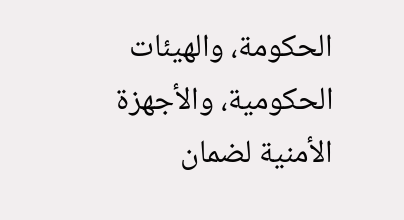الحكومة، والهيئات الحكومية، والأجهزة الأمنية لضمان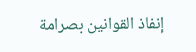إنفاذ القوانين بصرامة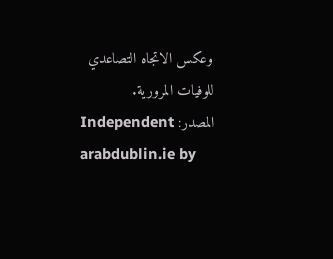وعكس الاتجاه التصاعدي للوفيات المرورية.
المصدر: Independent
arabdublin.ie by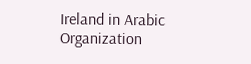Ireland in Arabic Organization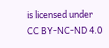is licensed under CC BY-NC-ND 4.0